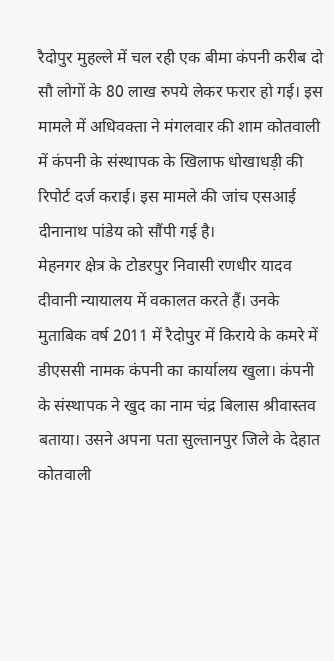रैदोपुर मुहल्ले में चल रही एक बीमा कंपनी करीब दो सौ लोगों के 80 लाख रुपये लेकर फरार हो गई। इस मामले में अधिवक्ता ने मंगलवार की शाम कोतवाली में कंपनी के संस्थापक के खिलाफ धोखाधड़ी की रिपोर्ट दर्ज कराई। इस मामले की जांच एसआई दीनानाथ पांडेय को सौंपी गई है।
मेहनगर क्षेत्र के टोडरपुर निवासी रणधीर यादव दीवानी न्यायालय में वकालत करते हैं। उनके मुताबिक वर्ष 2011 में रैदोपुर में किराये के कमरे में डीएससी नामक कंपनी का कार्यालय खुला। कंपनी के संस्थापक ने खुद का नाम चंद्र बिलास श्रीवास्तव बताया। उसने अपना पता सुल्तानपुर जिले के देहात कोतवाली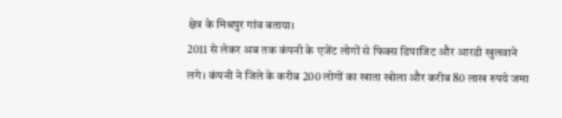क्षेत्र के मिश्रपुर गांव बताया।
2011 से लेकर अब तक कंपनी के एजेंट लोगों से फिक्स डिपाजिट और आरडी खुलवाने लगे। कंपनी ने जिले के करीब 200 लोगों का खाता खोला और करीब 80 लाख रुपये जमा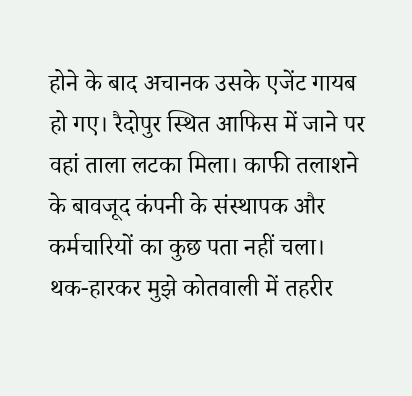होने के बाद अचानक उसके एजेंट गायब हो गए। रैदोपुर स्थित आफिस में जाने पर वहां ताला लटका मिला। काफी तलाशने के बावजूद कंपनी के संस्थापक और कर्मचारियों का कुछ पता नहीं चला। थक-हारकर मुझे कोतवाली में तहरीर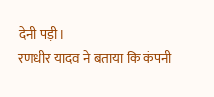देनी पड़ी।
रणधीर यादव ने बताया कि कंपनी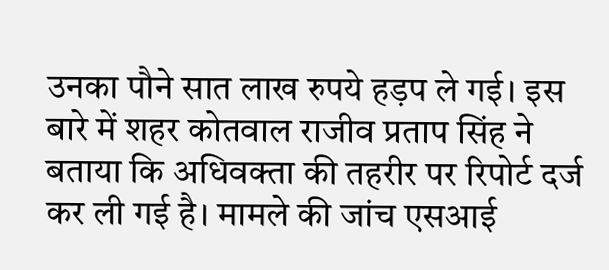उनका पौने सात लाख रुपये हड़प ले गई। इस बारे में शहर कोतवाल राजीव प्रताप सिंह ने बताया कि अधिवक्ता की तहरीर पर रिपोर्ट दर्ज कर ली गई है। मामले की जांच एसआई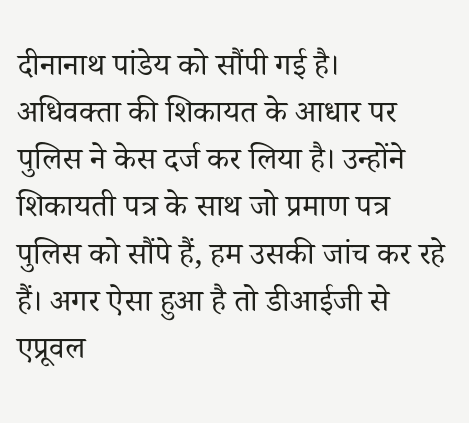दीनानाथ पांडेय को सौंपी गई है।
अधिवक्ता की शिकायत के आधार पर पुलिस ने केस दर्ज कर लिया है। उन्होंने शिकायती पत्र के साथ जो प्रमाण पत्र पुलिस को सौंपे हैं, हम उसकी जांच कर रहे हैं। अगर ऐसा हुआ है तो डीआईजी से एप्रूवल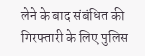लेने के बाद संबंधित की गिरफ्तारी के लिए पुलिस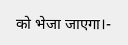को भेजा जाएगा।-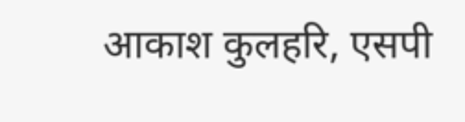आकाश कुलहरि, एसपी